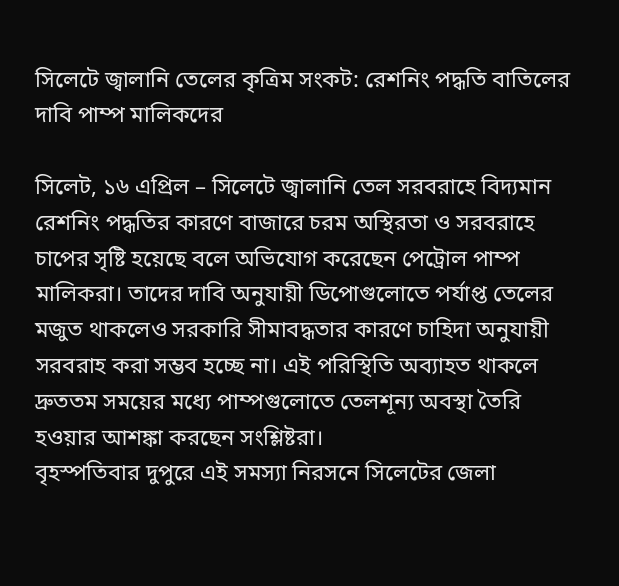সিলেটে জ্বালানি তেলের কৃত্রিম সংকট: রেশনিং পদ্ধতি বাতিলের দাবি পাম্প মালিকদের

সিলেট, ১৬ এপ্রিল – সিলেটে জ্বালানি তেল সরবরাহে বিদ্যমান রেশনিং পদ্ধতির কারণে বাজারে চরম অস্থিরতা ও সরবরাহে চাপের সৃষ্টি হয়েছে বলে অভিযোগ করেছেন পেট্রোল পাম্প মালিকরা। তাদের দাবি অনুযায়ী ডিপোগুলোতে পর্যাপ্ত তেলের মজুত থাকলেও সরকারি সীমাবদ্ধতার কারণে চাহিদা অনুযায়ী সরবরাহ করা সম্ভব হচ্ছে না। এই পরিস্থিতি অব্যাহত থাকলে দ্রুততম সময়ের মধ্যে পাম্পগুলোতে তেলশূন্য অবস্থা তৈরি হওয়ার আশঙ্কা করছেন সংশ্লিষ্টরা।
বৃহস্পতিবার দুপুরে এই সমস্যা নিরসনে সিলেটের জেলা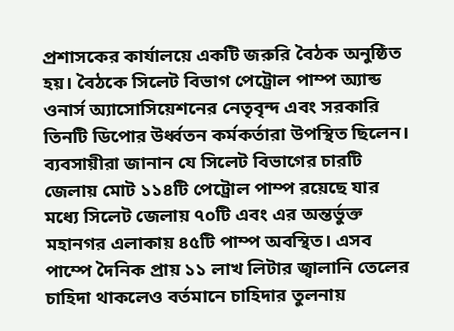প্রশাসকের কার্যালয়ে একটি জরুরি বৈঠক অনুষ্ঠিত হয়। বৈঠকে সিলেট বিভাগ পেট্রোল পাম্প অ্যান্ড ওনার্স অ্যাসোসিয়েশনের নেতৃবৃন্দ এবং সরকারি তিনটি ডিপোর উর্ধ্বতন কর্মকর্তারা উপস্থিত ছিলেন।
ব্যবসায়ীরা জানান যে সিলেট বিভাগের চারটি জেলায় মোট ১১৪টি পেট্রোল পাম্প রয়েছে যার মধ্যে সিলেট জেলায় ৭০টি এবং এর অন্তর্ভুক্ত মহানগর এলাকায় ৪৫টি পাম্প অবস্থিত। এসব পাম্পে দৈনিক প্রায় ১১ লাখ লিটার জ্বালানি তেলের চাহিদা থাকলেও বর্তমানে চাহিদার তুলনায়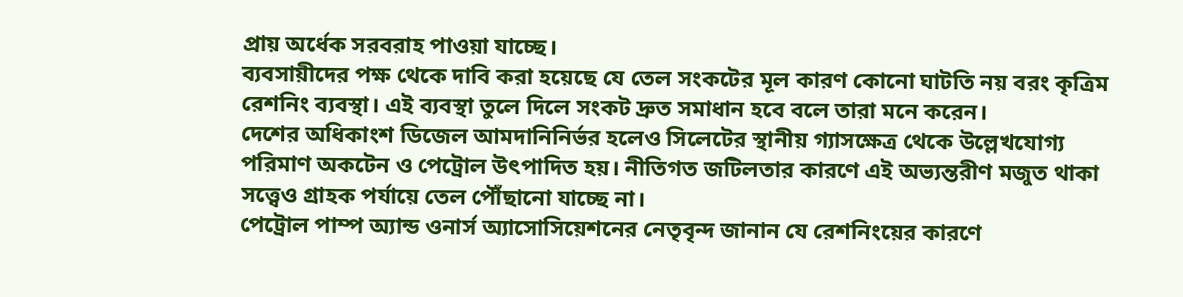প্রায় অর্ধেক সরবরাহ পাওয়া যাচ্ছে।
ব্যবসায়ীদের পক্ষ থেকে দাবি করা হয়েছে যে তেল সংকটের মূল কারণ কোনো ঘাটতি নয় বরং কৃত্রিম রেশনিং ব্যবস্থা। এই ব্যবস্থা তুলে দিলে সংকট দ্রুত সমাধান হবে বলে তারা মনে করেন।
দেশের অধিকাংশ ডিজেল আমদানিনির্ভর হলেও সিলেটের স্থানীয় গ্যাসক্ষেত্র থেকে উল্লেখযোগ্য পরিমাণ অকটেন ও পেট্রোল উৎপাদিত হয়। নীতিগত জটিলতার কারণে এই অভ্যন্তরীণ মজুত থাকা সত্ত্বেও গ্রাহক পর্যায়ে তেল পৌঁছানো যাচ্ছে না।
পেট্রোল পাম্প অ্যান্ড ওনার্স অ্যাসোসিয়েশনের নেতৃবৃন্দ জানান যে রেশনিংয়ের কারণে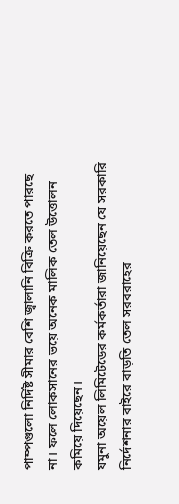পাম্পগুলো নির্দিষ্ট সীমার বেশি জ্বালানি বিক্রি করতে পারছে না। ফলে লোকসানের ভয়ে অনেক মালিক তেল উত্তোলন কমিয়ে দিয়েছেন।
যমুনা অয়েল লিমিটেডের কর্মকর্তারা জানিয়েছেন যে সরকারি নির্দেশনার বাইরে বাড়তি তেল সরবরাহের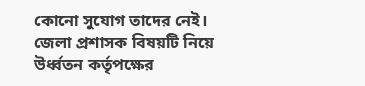কোনো সুযোগ তাদের নেই।
জেলা প্রশাসক বিষয়টি নিয়ে উর্ধ্বতন কর্তৃপক্ষের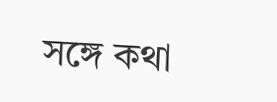সঙ্গে কথা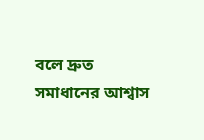বলে দ্রুত সমাধানের আশ্বাস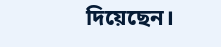দিয়েছেন।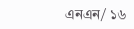এনএন/ ১৬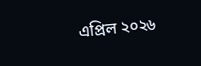এপ্রিল ২০২৬